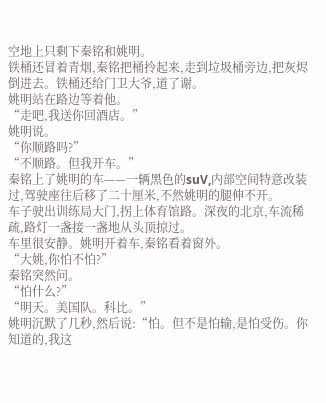空地上只剩下秦铭和姚明。
铁桶还冒着青烟,秦铭把桶拎起来,走到垃圾桶旁边,把灰烬倒进去。铁桶还给门卫大爷,道了谢。
姚明站在路边等着他。
“走吧,我送你回酒店。”
姚明说。
“你顺路吗?”
“不顺路。但我开车。”
秦铭上了姚明的车——一辆黑色的suV,内部空间特意改装过,驾驶座往后移了二十厘米,不然姚明的腿伸不开。
车子驶出训练局大门,拐上体育馆路。深夜的北京,车流稀疏,路灯一盏接一盏地从头顶掠过。
车里很安静。姚明开着车,秦铭看着窗外。
“大姚,你怕不怕?”
秦铭突然问。
“怕什么?”
“明天。美国队。科比。”
姚明沉默了几秒,然后说:“怕。但不是怕输,是怕受伤。你知道的,我这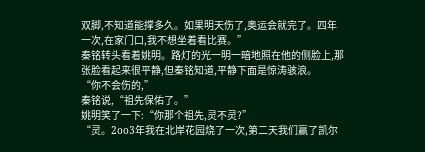双脚,不知道能撑多久。如果明天伤了,奥运会就完了。四年一次,在家门口,我不想坐着看比赛。”
秦铭转头看着姚明。路灯的光一明一暗地照在他的侧脸上,那张脸看起来很平静,但秦铭知道,平静下面是惊涛骇浪。
“你不会伤的,”
秦铭说,“祖先保佑了。”
姚明笑了一下:“你那个祖先,灵不灵?”
“灵。2oo3年我在北岸花园烧了一次,第二天我们赢了凯尔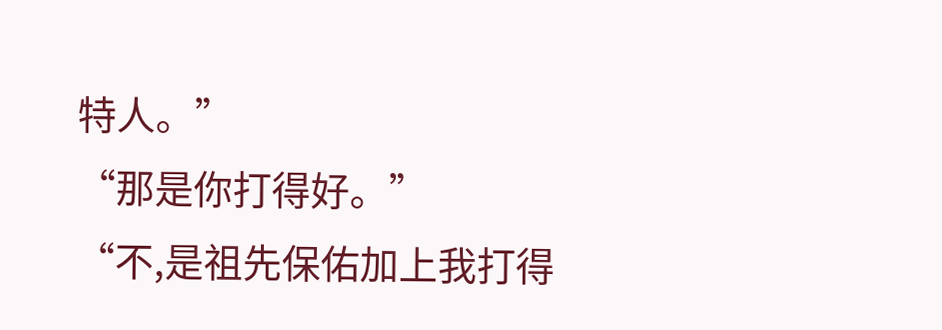特人。”
“那是你打得好。”
“不,是祖先保佑加上我打得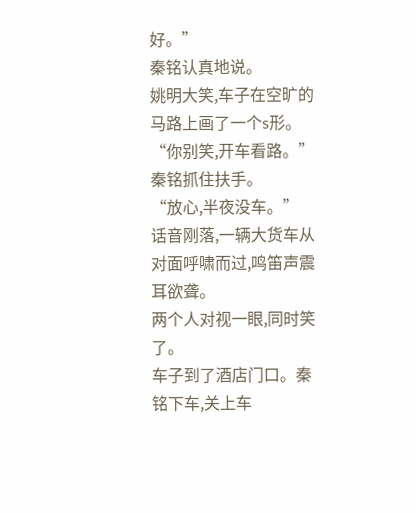好。”
秦铭认真地说。
姚明大笑,车子在空旷的马路上画了一个s形。
“你别笑,开车看路。”
秦铭抓住扶手。
“放心,半夜没车。”
话音刚落,一辆大货车从对面呼啸而过,鸣笛声震耳欲聋。
两个人对视一眼,同时笑了。
车子到了酒店门口。秦铭下车,关上车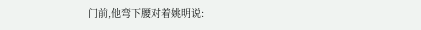门前,他弯下腰对着姚明说: